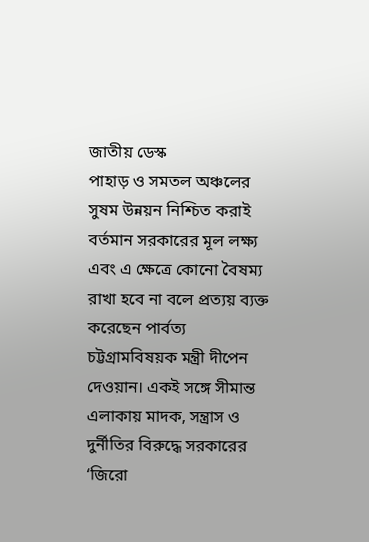জাতীয় ডেস্ক
পাহাড় ও সমতল অঞ্চলের সুষম উন্নয়ন নিশ্চিত করাই বর্তমান সরকারের মূল লক্ষ্য এবং এ ক্ষেত্রে কোনো বৈষম্য রাখা হবে না বলে প্রত্যয় ব্যক্ত করেছেন পার্বত্য চট্টগ্রামবিষয়ক মন্ত্রী দীপেন দেওয়ান। একই সঙ্গে সীমান্ত এলাকায় মাদক, সন্ত্রাস ও দুর্নীতির বিরুদ্ধে সরকারের ‘জিরো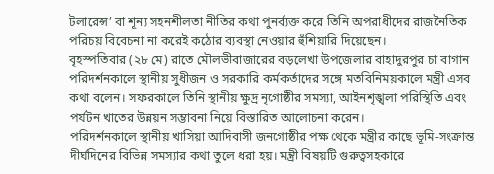টলারেন্স’ বা শূন্য সহনশীলতা নীতির কথা পুনর্ব্যক্ত করে তিনি অপরাধীদের রাজনৈতিক পরিচয় বিবেচনা না করেই কঠোর ব্যবস্থা নেওয়ার হুঁশিয়ারি দিয়েছেন।
বৃহস্পতিবার (২৮ মে) রাতে মৌলভীবাজারের বড়লেখা উপজেলার বাহাদুরপুর চা বাগান পরিদর্শনকালে স্থানীয় সুধীজন ও সরকারি কর্মকর্তাদের সঙ্গে মতবিনিময়কালে মন্ত্রী এসব কথা বলেন। সফরকালে তিনি স্থানীয় ক্ষুদ্র নৃগোষ্ঠীর সমস্যা, আইনশৃঙ্খলা পরিস্থিতি এবং পর্যটন খাতের উন্নয়ন সম্ভাবনা নিয়ে বিস্তারিত আলোচনা করেন।
পরিদর্শনকালে স্থানীয় খাসিয়া আদিবাসী জনগোষ্ঠীর পক্ষ থেকে মন্ত্রীর কাছে ভূমি-সংক্রান্ত দীর্ঘদিনের বিভিন্ন সমস্যার কথা তুলে ধরা হয়। মন্ত্রী বিষয়টি গুরুত্বসহকারে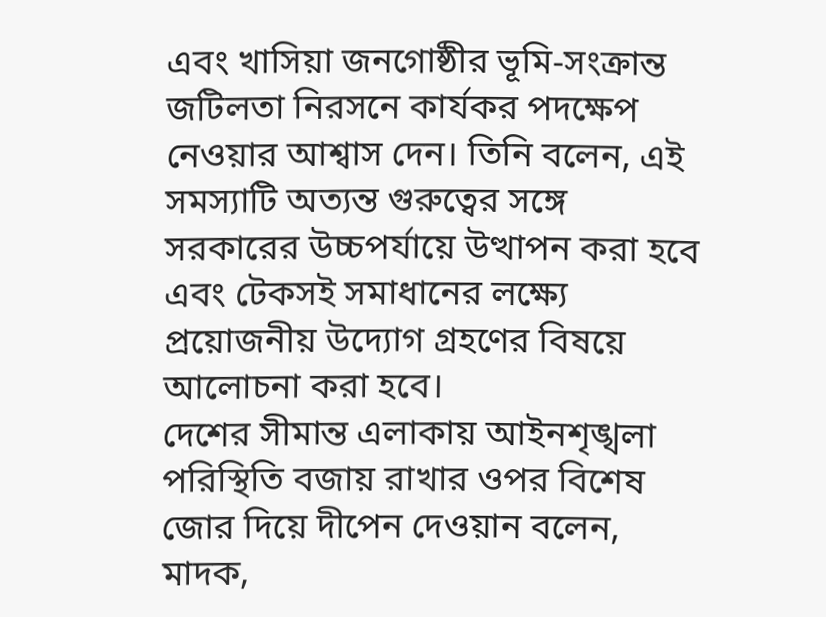এবং খাসিয়া জনগোষ্ঠীর ভূমি-সংক্রান্ত জটিলতা নিরসনে কার্যকর পদক্ষেপ নেওয়ার আশ্বাস দেন। তিনি বলেন, এই সমস্যাটি অত্যন্ত গুরুত্বের সঙ্গে সরকারের উচ্চপর্যায়ে উত্থাপন করা হবে এবং টেকসই সমাধানের লক্ষ্যে প্রয়োজনীয় উদ্যোগ গ্রহণের বিষয়ে আলোচনা করা হবে।
দেশের সীমান্ত এলাকায় আইনশৃঙ্খলা পরিস্থিতি বজায় রাখার ওপর বিশেষ জোর দিয়ে দীপেন দেওয়ান বলেন, মাদক,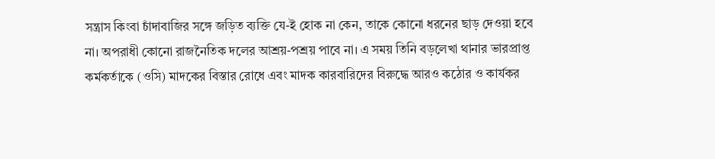সন্ত্রাস কিংবা চাঁদাবাজির সঙ্গে জড়িত ব্যক্তি যে-ই হোক না কেন, তাকে কোনো ধরনের ছাড় দেওয়া হবে না। অপরাধী কোনো রাজনৈতিক দলের আশ্রয়-পশ্রয় পাবে না। এ সময় তিনি বড়লেখা থানার ভারপ্রাপ্ত কর্মকর্তাকে (ওসি) মাদকের বিস্তার রোধে এবং মাদক কারবারিদের বিরুদ্ধে আরও কঠোর ও কার্যকর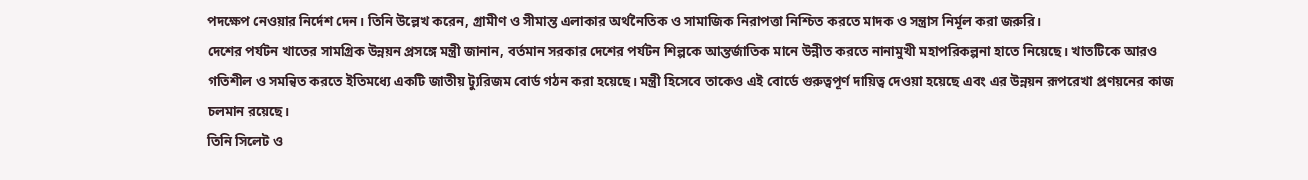পদক্ষেপ নেওয়ার নির্দেশ দেন। তিনি উল্লেখ করেন, গ্রামীণ ও সীমান্ত এলাকার অর্থনৈতিক ও সামাজিক নিরাপত্তা নিশ্চিত করতে মাদক ও সন্ত্রাস নির্মূল করা জরুরি।
দেশের পর্যটন খাতের সামগ্রিক উন্নয়ন প্রসঙ্গে মন্ত্রী জানান, বর্তমান সরকার দেশের পর্যটন শিল্পকে আন্তর্জাতিক মানে উন্নীত করতে নানামুখী মহাপরিকল্পনা হাতে নিয়েছে। খাতটিকে আরও গতিশীল ও সমন্বিত করতে ইতিমধ্যে একটি জাতীয় ট্যুরিজম বোর্ড গঠন করা হয়েছে। মন্ত্রী হিসেবে তাকেও এই বোর্ডে গুরুত্বপূর্ণ দায়িত্ব দেওয়া হয়েছে এবং এর উন্নয়ন রূপরেখা প্রণয়নের কাজ চলমান রয়েছে।
তিনি সিলেট ও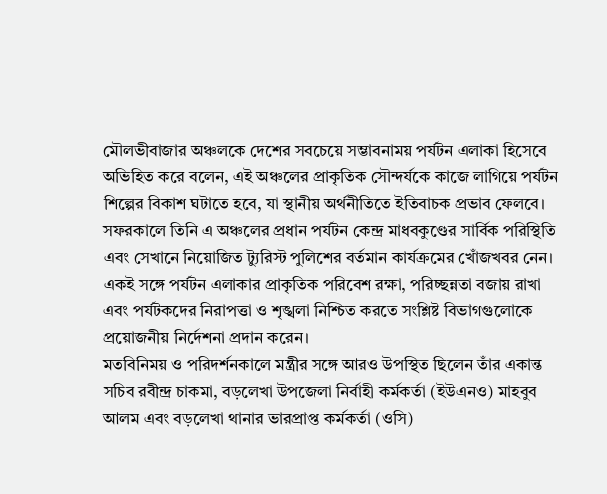মৌলভীবাজার অঞ্চলকে দেশের সবচেয়ে সম্ভাবনাময় পর্যটন এলাকা হিসেবে অভিহিত করে বলেন, এই অঞ্চলের প্রাকৃতিক সৌন্দর্যকে কাজে লাগিয়ে পর্যটন শিল্পের বিকাশ ঘটাতে হবে, যা স্থানীয় অর্থনীতিতে ইতিবাচক প্রভাব ফেলবে। সফরকালে তিনি এ অঞ্চলের প্রধান পর্যটন কেন্দ্র মাধবকুণ্ডের সার্বিক পরিস্থিতি এবং সেখানে নিয়োজিত ট্যুরিস্ট পুলিশের বর্তমান কার্যক্রমের খোঁজখবর নেন। একই সঙ্গে পর্যটন এলাকার প্রাকৃতিক পরিবেশ রক্ষা, পরিচ্ছন্নতা বজায় রাখা এবং পর্যটকদের নিরাপত্তা ও শৃঙ্খলা নিশ্চিত করতে সংশ্লিষ্ট বিভাগগুলোকে প্রয়োজনীয় নির্দেশনা প্রদান করেন।
মতবিনিময় ও পরিদর্শনকালে মন্ত্রীর সঙ্গে আরও উপস্থিত ছিলেন তাঁর একান্ত সচিব রবীন্দ্র চাকমা, বড়লেখা উপজেলা নির্বাহী কর্মকর্তা (ইউএনও) মাহবুব আলম এবং বড়লেখা থানার ভারপ্রাপ্ত কর্মকর্তা (ওসি)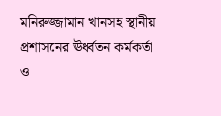মনিরুজ্জামান খানসহ স্থানীয় প্রশাসনের ঊর্ধ্বতন কর্মকর্তা ও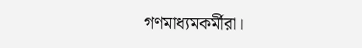গণমাধ্যমকর্মীরা।